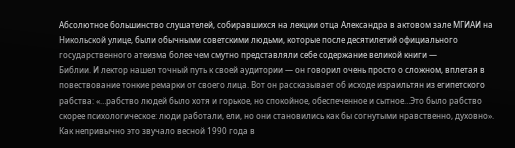Абсолютное большинство слушателей, собиравшихся на лекции отца Александра в актовом зале МГИАИ на Никольской улице, были обычными советскими людьми, которые после десятилетий официального государственного атеизма более чем смутно представляли себе содержание великой книги —
Библии. И лектор нашел точный путь к своей аудитории — он говорил очень просто о сложном, вплетая в повествование тонкие ремарки от своего лица. Вот он рассказывает об исходе израильтян из египетского рабства: «…рабство людей было хотя и горькое, но спокойное, обеспеченное и сытное…Это было рабство скорее психологическое: люди работали, ели, но они становились как бы согнутыми нравственно, духовно». Как непривычно это звучало весной 1990 года в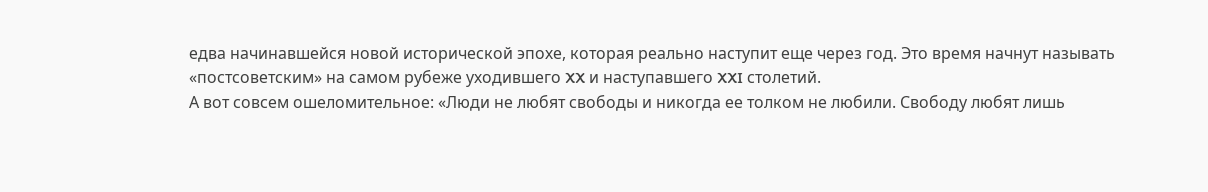едва начинавшейся новой исторической эпохе, которая реально наступит еще через год. Это время начнут называть «постсоветским» на самом рубеже уходившего XX и наступавшего XXI столетий.
А вот совсем ошеломительное: «Люди не любят свободы и никогда ее толком не любили. Свободу любят лишь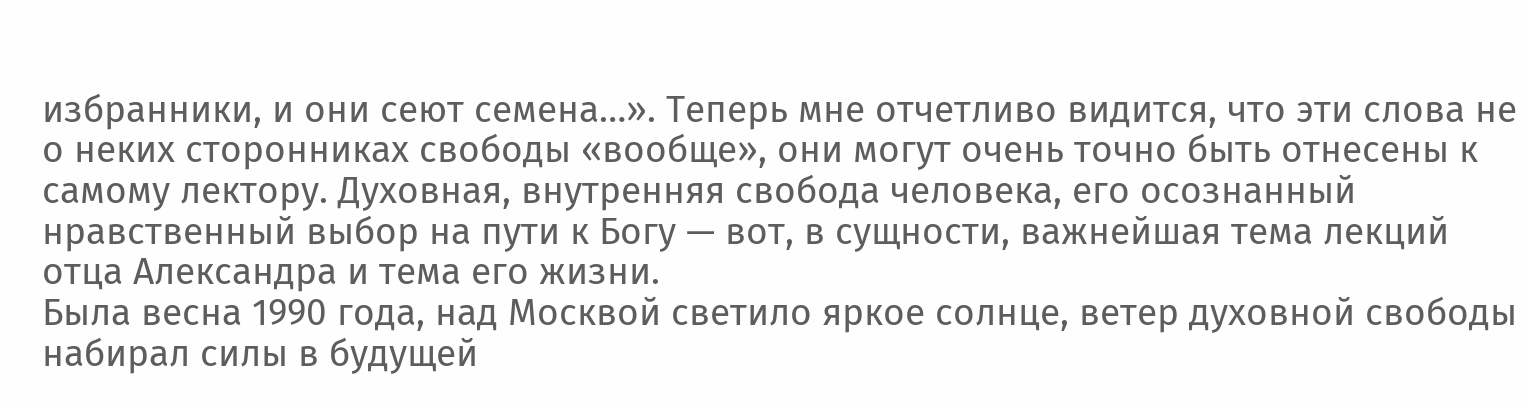избранники, и они сеют семена…». Теперь мне отчетливо видится, что эти слова не о неких сторонниках свободы «вообще», они могут очень точно быть отнесены к самому лектору. Духовная, внутренняя свобода человека, его осознанный нравственный выбор на пути к Богу — вот, в сущности, важнейшая тема лекций отца Александра и тема его жизни.
Была весна 1990 года, над Москвой светило яркое солнце, ветер духовной свободы набирал силы в будущей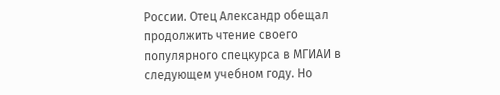России. Отец Александр обещал продолжить чтение своего популярного спецкурса в МГИАИ в следующем учебном году. Но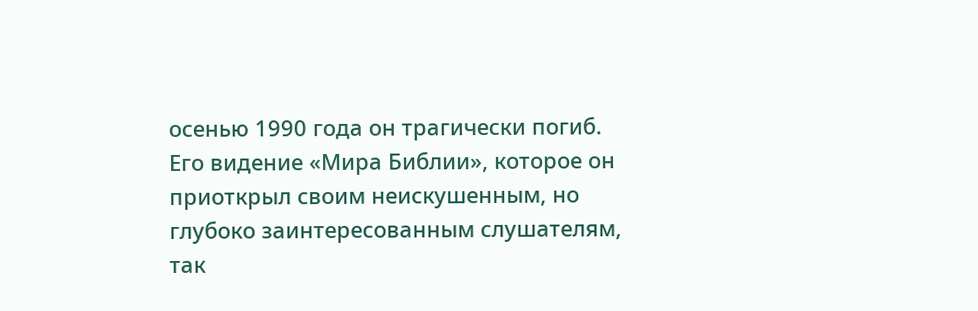осенью 1990 года он трагически погиб. Его видение «Мира Библии», которое он приоткрыл своим неискушенным, но глубоко заинтересованным слушателям, так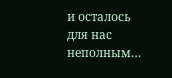и осталось для нас неполным…